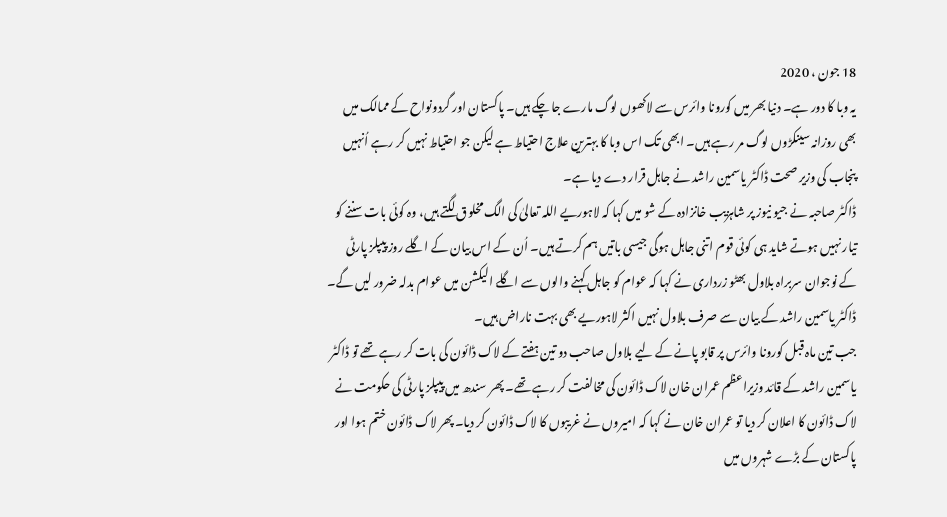18 جون ، 2020
یہ وبا کا دور ہے۔ دنیا بھر میں کورونا وائرس سے لاکھوں لوگ مارے جا چکے ہیں۔ پاکستان اور گردونواح کے ممالک میں بھی روزانہ سینکڑوں لوگ مر رہے ہیں۔ ابھی تک اس وبا کا بہترین علاج احتیاط ہے لیکن جو احتیاط نہیں کر رہے اُنہیں پنجاب کی وزیر صحت ڈاکٹر یاسمین راشد نے جاہل قرار دے دیا ہے۔
ڈاکٹر صاحبہ نے جیو نیوز پر شاہزیب خانزادہ کے شو میں کہا کہ لاہوریے اللہ تعالیٰ کی الگ مخلوق لگتے ہیں، وہ کوئی بات سننے کو تیار نہیں ہوتے شاید ہی کوئی قوم اتنی جاہل ہوگی جیسی باتیں ہم کرتے ہیں۔ اُن کے اس بیان کے اگلے روز پیپلز پارٹی کے نوجوان سربراہ بلاول بھٹو زرداری نے کہا کہ عوام کو جاہل کہنے والوں سے اگلے الیکشن میں عوام بدلہ ضرور لیں گے۔ ڈاکٹر یاسمین راشد کے بیان سے صرف بلاول نہیں اکثر لاہوریے بھی بہت ناراض ہیں۔
جب تین ماہ قبل کورونا وائرس پر قابو پانے کے لیے بلاول صاحب دو تین ہفتے کے لاک ڈائون کی بات کر رہے تھے تو ڈاکٹر یاسمین راشد کے قائد وزیراعظم عمران خان لاک ڈائون کی مخالفت کر رہے تھے۔ پھر سندھ میں پیپلز پارٹی کی حکومت نے لاک ڈائون کا اعلان کر دیا تو عمران خان نے کہا کہ امیروں نے غریبوں کا لاک ڈائون کر دیا۔ پھر لاک ڈائون ختم ہوا اور پاکستان کے بڑے شہروں میں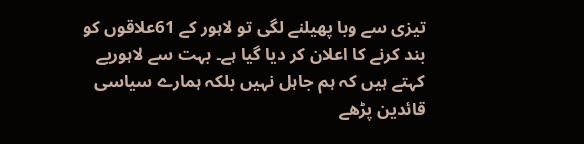تیزی سے وبا پھیلنے لگی تو لاہور کے 61علاقوں کو بند کرنے کا اعلان کر دیا گیا ہے۔ بہت سے لاہوریے کہتے ہیں کہ ہم جاہل نہیں بلکہ ہمارے سیاسی قائدین پڑھے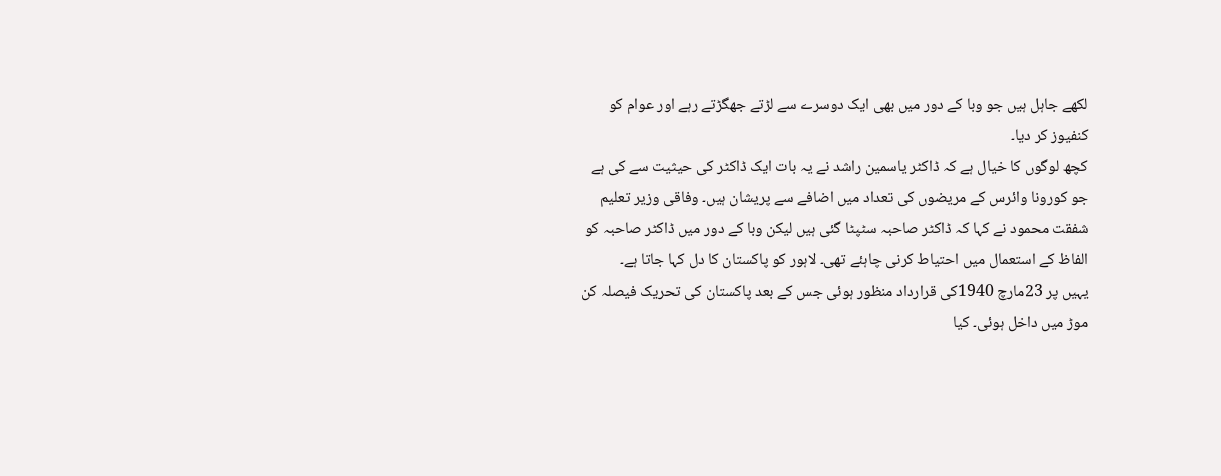لکھے جاہل ہیں جو وبا کے دور میں بھی ایک دوسرے سے لڑتے جھگڑتے رہے اور عوام کو کنفیوز کر دیا۔
کچھ لوگوں کا خیال ہے کہ ڈاکٹر یاسمین راشد نے یہ بات ایک ڈاکٹر کی حیثیت سے کی ہے جو کورونا وائرس کے مریضوں کی تعداد میں اضافے سے پریشان ہیں۔ وفاقی وزیر تعلیم شفقت محمود نے کہا کہ ڈاکٹر صاحبہ سٹپٹا گئی ہیں لیکن وبا کے دور میں ڈاکٹر صاحبہ کو الفاظ کے استعمال میں احتیاط کرنی چاہئے تھی۔ لاہور کو پاکستان کا دل کہا جاتا ہے۔
یہیں پر 23مارچ 1940کی قرارداد منظور ہوئی جس کے بعد پاکستان کی تحریک فیصلہ کن موڑ میں داخل ہوئی۔ کیا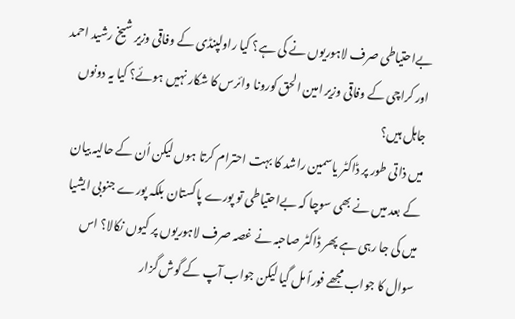بےاحتیاطی صرف لاہوریوں نے کی ہے؟ کیا راولپنڈی کے وفاقی وزیر شیخ رشید احمد اور کراچی کے وفاقی وزیر امین الحق کورونا وائرس کا شکار نہیں ہوئے؟ کیا یہ دونوں جاہل ہیں؟
میں ذاتی طور پر ڈاکٹر یاسمین راشد کا بہت احترام کرتا ہوں لیکن اُن کے حالیہ بیان کے بعد میں نے بھی سوچا کہ بےاحتیاطی تو پورے پاکستان بلکہ پورے جنوبی ایشیا میں کی جا رہی ہے پھر ڈاکٹر صاحبہ نے غصہ صرف لاہوریوں پر کیوں نکالا؟ اس سوال کا جواب مجھے فوراً مل گیا لیکن جواب آپ کے گوش گزار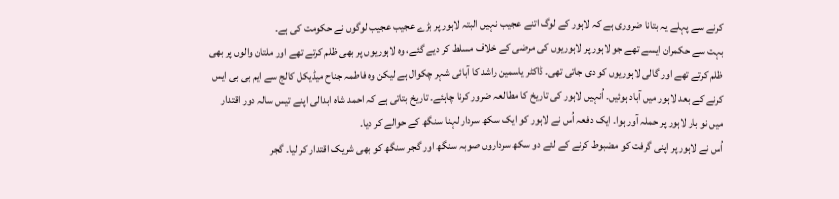کرنے سے پہلے یہ بتانا ضروری ہے کہ لاہور کے لوگ اتنے عجیب نہیں البتہ لاہور پر بڑے عجیب عجیب لوگوں نے حکومت کی ہے۔
بہت سے حکمران ایسے تھے جو لاہور پر لاہوریوں کی مرضی کے خلاف مسلط کر دیے گئے، وہ لاہوریوں پر بھی ظلم کرتے تھے اور ملتان والوں پر بھی ظلم کرتے تھے اور گالی لاہوریوں کو دی جاتی تھی۔ ڈاکٹر یاسمین راشد کا آبائی شہر چکوال ہے لیکن وہ فاطمہ جناح میڈیکل کالج سے ایم بی بی ایس کرنے کے بعد لاہور میں آباد ہوئیں۔ اُنہیں لاہور کی تاریخ کا مطالعہ ضرور کرنا چاہئے۔ تاریخ بتاتی ہے کہ احمد شاہ ابدالی اپنے تیس سالہ دور اقتدار میں نو بار لاہور پر حملہ آور ہوا۔ ایک دفعہ اُس نے لاہور کو ایک سکھ سردار لہنا سنگھ کے حوالے کر دیا۔
اُس نے لاہور پر اپنی گرفت کو مضبوط کرنے کے لئے دو سکھ سرداروں صوبہ سنگھ اور گجر سنگھ کو بھی شریک اقتدار کر لیا۔ گجر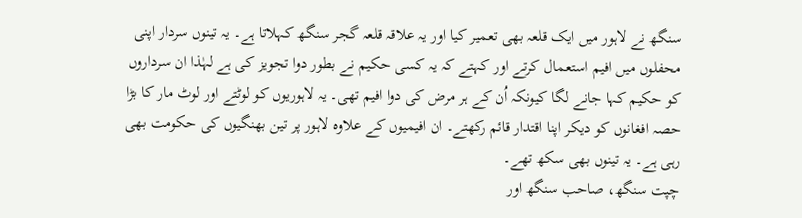سنگھ نے لاہور میں ایک قلعہ بھی تعمیر کیا اور یہ علاقہ قلعہ گجر سنگھ کہلاتا ہے۔ یہ تینوں سردار اپنی محفلوں میں افیم استعمال کرتے اور کہتے کہ یہ کسی حکیم نے بطور دوا تجویز کی ہے لہٰذا ان سرداروں کو حکیم کہا جانے لگا کیونکہ اُن کے ہر مرض کی دوا افیم تھی۔ یہ لاہوریوں کو لوٹتے اور لوٹ مار کا بڑا حصہ افغانوں کو دیکر اپنا اقتدار قائم رکھتے۔ ان افیمیوں کے علاوہ لاہور پر تین بھنگیوں کی حکومت بھی رہی ہے۔ یہ تینوں بھی سکھ تھے۔
چپت سنگھ، صاحب سنگھ اور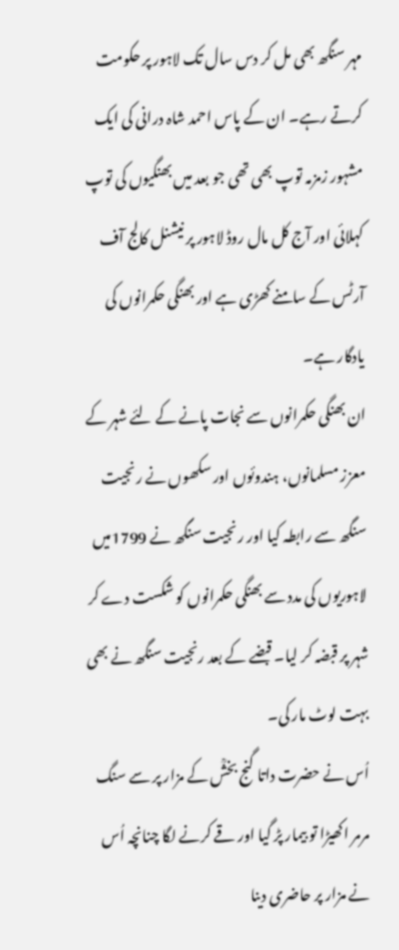مہر سنگھ بھی مل کر دس سال تک لاہور پر حکومت کرتے رہے۔ ان کے پاس احمد شاہ درانی کی ایک مشہور زمزمہ توپ بھی تھی جو بعد میں بھنگیوں کی توپ کہلائی اور آج کل مال روڈ لاہور پر نیشنل کالج آف آرٹس کے سامنے کھڑی ہے اور بھنگی حکمرانوں کی یادگار ہے۔
ان بھنگی حکمرانوں سے نجات پانے کے لئے شہر کے معزز مسلمانوں، ہندوئوں اور سکھوں نے رنجیت سنگھ سے رابطہ کیا اور رنجیت سنگھ نے 1799میں لاہوریوں کی مدد سے بھنگی حکمرانوں کو شکست دے کر شہر پر قبضہ کر لیا۔ قبضے کے بعد رنجیت سنگھ نے بھی بہت لوٹ مار کی۔
اُس نے حضرت داتا گنج بخشؒ کے مزار پر سے سنگ مرمر اکھیڑا تو بیمار پڑ گیا اور قے کرنے لگا چنانچہ اُس نے مزار پر حاضری دینا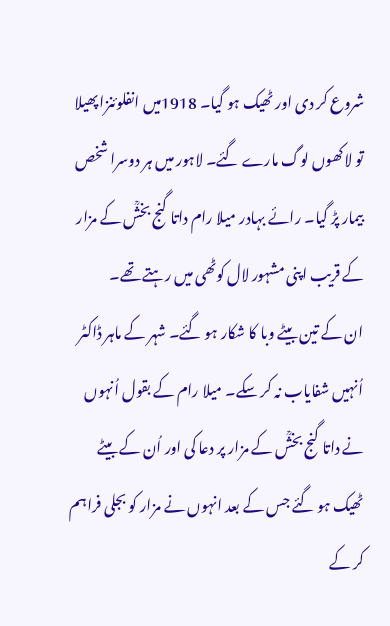شروع کر دی اور ٹھیک ہو گیا۔ 1918میں انفلوئنزا پھیلا تو لاکھوں لوگ مارے گئے۔ لاہور میں ہر دوسرا شخص بیمار پڑ گیا۔ رائے بہادر میلا رام داتا گنج بخشؒ کے مزار کے قریب اپنی مشہور لال کوٹھی میں رہتے تھے۔
ان کے تین بیٹے وبا کا شکار ہو گئے۔ شہر کے ماہر ڈاکٹر اُنہیں شفایاب نہ کر سکے۔ میلا رام کے بقول اُنہوں نے داتا گنج بخشؒ کے مزار پر دعا کی اور اُن کے بیٹے ٹھیک ہو گئے جس کے بعد انہوں نے مزار کو بجلی فراہم کر کے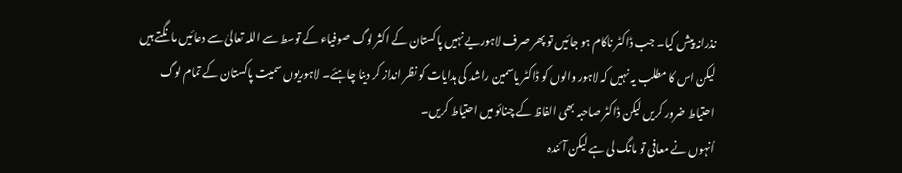نذرانہ پیش کیا۔ جب ڈاکٹر ناکام ہو جائیں تو پھر صرف لاہوریے نہیں پاکستان کے اکثر لوگ صوفیاء کے توسط سے اللہ تعالیٰ سے دعائیں مانگتے ہیں لیکن اس کا مطلب یہ نہیں کہ لاہور والوں کو ڈاکٹر یاسمین راشد کی ہدایات کو نظر انداز کر دینا چاہئے۔ لاہوریوں سمیت پاکستان کے تمام لوگ احتیاط ضرور کریں لیکن ڈاکٹر صاحبہ بھی الفاظ کے چنائو میں احتیاط کریں۔
اُنہوں نے معافی تو مانگ لی ہے لیکن آئندہ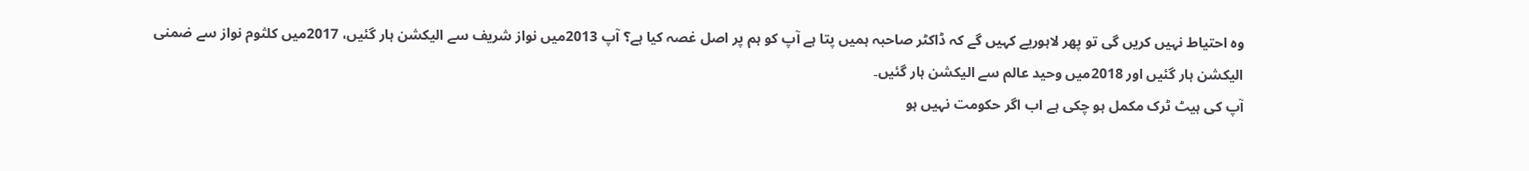وہ احتیاط نہیں کریں گی تو پھر لاہوریے کہیں گے کہ ڈاکٹر صاحبہ ہمیں پتا ہے آپ کو ہم پر اصل غصہ کیا ہے؟ آپ 2013میں نواز شریف سے الیکشن ہار گئیں، 2017میں کلثوم نواز سے ضمنی الیکشن ہار گئیں اور 2018میں وحید عالم سے الیکشن ہار گئیں۔
آپ کی ہیٹ ٹرک مکمل ہو چکی ہے اب اگر حکومت نہیں ہو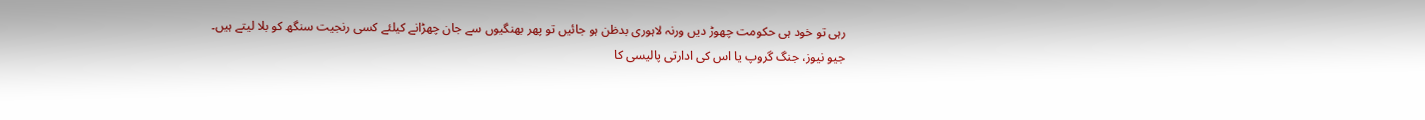رہی تو خود ہی حکومت چھوڑ دیں ورنہ لاہوری بدظن ہو جائیں تو پھر بھنگیوں سے جان چھڑانے کیلئے کسی رنجیت سنگھ کو بلا لیتے ہیں۔
جیو نیوز، جنگ گروپ یا اس کی ادارتی پالیسی کا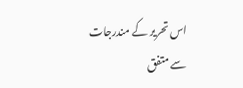اس تحریر کے مندرجات سے متفق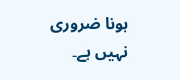ہونا ضروری نہیں ہے۔